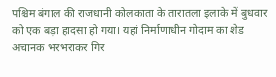पश्चिम बंगाल की राजधानी कोलकाता के तारातला इलाके में बुधवार को एक बड़ा हादसा हो गया। यहां निर्माणाधीन गोदाम का शेड अचानक भरभराकर गिर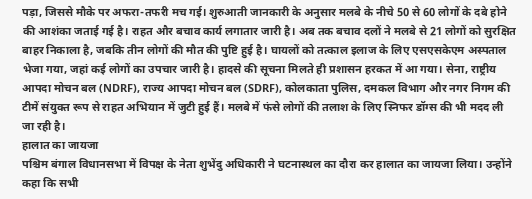पड़ा, जिससे मौके पर अफरा-तफरी मच गई। शुरुआती जानकारी के अनुसार मलबे के नीचे 50 से 60 लोगों के दबे होने की आशंका जताई गई है। राहत और बचाव कार्य लगातार जारी है। अब तक बचाव दलों ने मलबे से 21 लोगों को सुरक्षित बाहर निकाला है, जबकि तीन लोगों की मौत की पुष्टि हुई है। घायलों को तत्काल इलाज के लिए एसएसकेएम अस्पताल भेजा गया, जहां कई लोगों का उपचार जारी है। हादसे की सूचना मिलते ही प्रशासन हरकत में आ गया। सेना, राष्ट्रीय आपदा मोचन बल (NDRF), राज्य आपदा मोचन बल (SDRF), कोलकाता पुलिस, दमकल विभाग और नगर निगम की टीमें संयुक्त रूप से राहत अभियान में जुटी हुई हैं। मलबे में फंसे लोगों की तलाश के लिए स्निफर डॉग्स की भी मदद ली जा रही है।
हालात का जायजा
पश्चिम बंगाल विधानसभा में विपक्ष के नेता शुभेंदु अधिकारी ने घटनास्थल का दौरा कर हालात का जायजा लिया। उन्होंने कहा कि सभी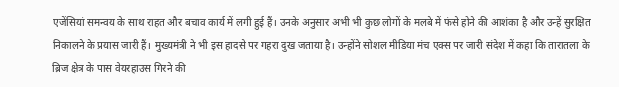एजेंसियां समन्वय के साथ राहत और बचाव कार्य में लगी हुई हैं। उनके अनुसार अभी भी कुछ लोगों के मलबे में फंसे होने की आशंका है और उन्हें सुरक्षित निकालने के प्रयास जारी हैं। मुख्यमंत्री ने भी इस हादसे पर गहरा दुख जताया है। उन्होंने सोशल मीडिया मंच एक्स पर जारी संदेश में कहा कि तारातला के ब्रिज क्षेत्र के पास वेयरहाउस गिरने की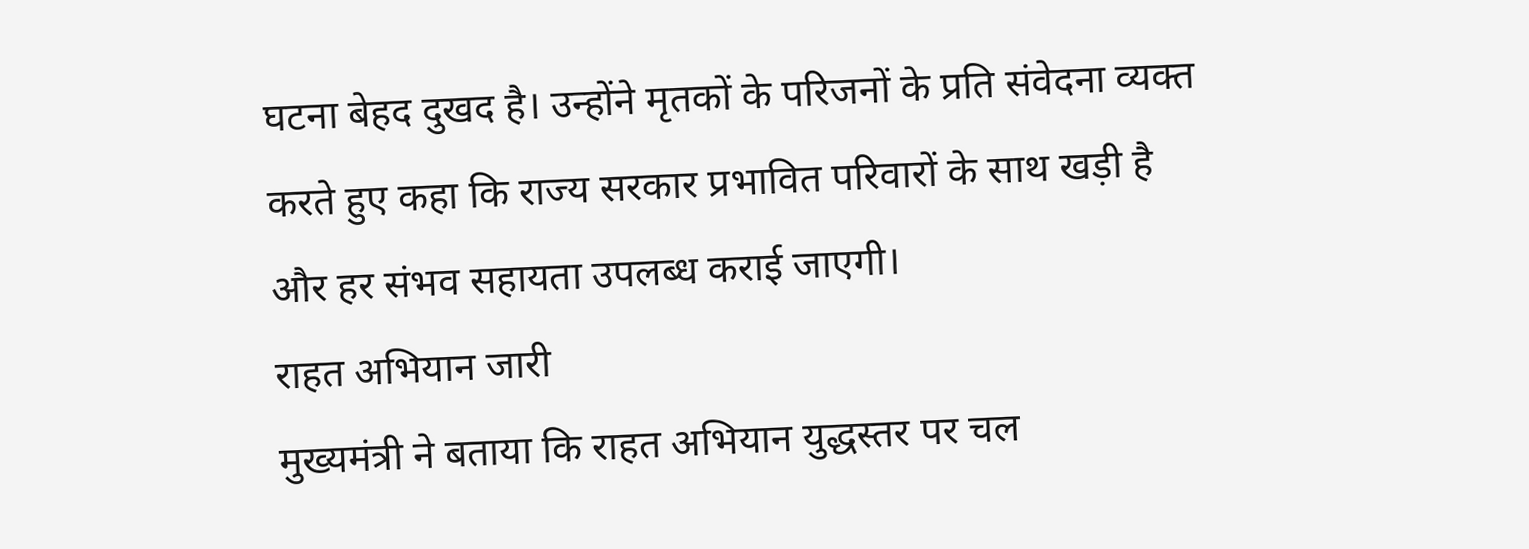घटना बेहद दुखद है। उन्होंने मृतकों के परिजनों के प्रति संवेदना व्यक्त करते हुए कहा कि राज्य सरकार प्रभावित परिवारों के साथ खड़ी है और हर संभव सहायता उपलब्ध कराई जाएगी।
राहत अभियान जारी
मुख्यमंत्री ने बताया कि राहत अभियान युद्धस्तर पर चल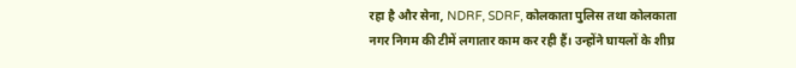रहा है और सेना, NDRF, SDRF, कोलकाता पुलिस तथा कोलकाता नगर निगम की टीमें लगातार काम कर रही हैं। उन्होंने घायलों के शीघ्र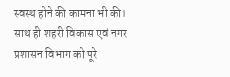स्वस्थ होने की कामना भी की। साथ ही शहरी विकास एवं नगर प्रशासन विभाग को पूरे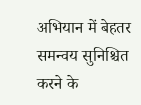अभियान में बेहतर समन्वय सुनिश्चित करने के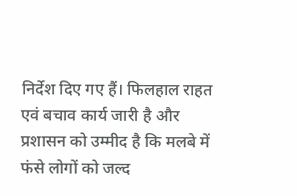निर्देश दिए गए हैं। फिलहाल राहत एवं बचाव कार्य जारी है और प्रशासन को उम्मीद है कि मलबे में फंसे लोगों को जल्द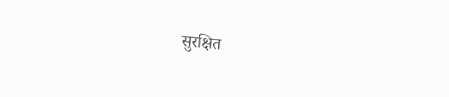सुरक्षित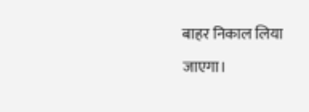बाहर निकाल लिया जाएगा।